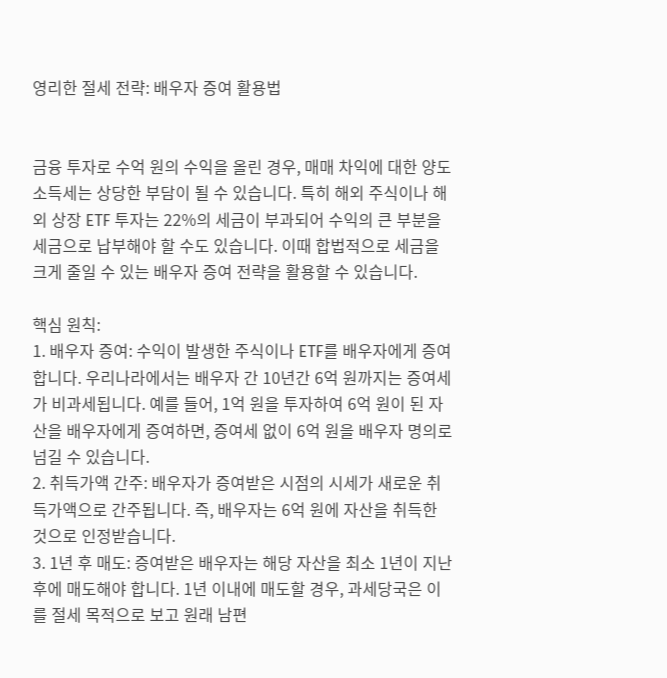영리한 절세 전략: 배우자 증여 활용법


금융 투자로 수억 원의 수익을 올린 경우, 매매 차익에 대한 양도소득세는 상당한 부담이 될 수 있습니다. 특히 해외 주식이나 해외 상장 ETF 투자는 22%의 세금이 부과되어 수익의 큰 부분을 세금으로 납부해야 할 수도 있습니다. 이때 합법적으로 세금을 크게 줄일 수 있는 배우자 증여 전략을 활용할 수 있습니다.

핵심 원칙:
1. 배우자 증여: 수익이 발생한 주식이나 ETF를 배우자에게 증여합니다. 우리나라에서는 배우자 간 10년간 6억 원까지는 증여세가 비과세됩니다. 예를 들어, 1억 원을 투자하여 6억 원이 된 자산을 배우자에게 증여하면, 증여세 없이 6억 원을 배우자 명의로 넘길 수 있습니다.
2. 취득가액 간주: 배우자가 증여받은 시점의 시세가 새로운 취득가액으로 간주됩니다. 즉, 배우자는 6억 원에 자산을 취득한 것으로 인정받습니다.
3. 1년 후 매도: 증여받은 배우자는 해당 자산을 최소 1년이 지난 후에 매도해야 합니다. 1년 이내에 매도할 경우, 과세당국은 이를 절세 목적으로 보고 원래 남편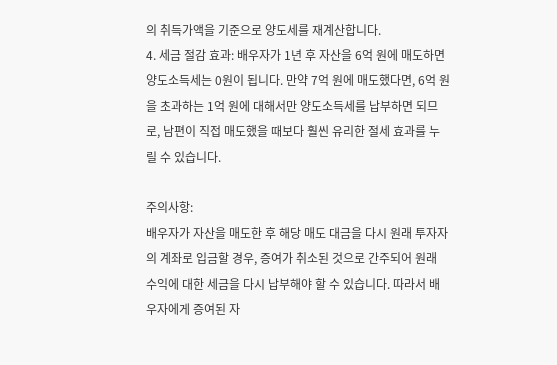의 취득가액을 기준으로 양도세를 재계산합니다.
4. 세금 절감 효과: 배우자가 1년 후 자산을 6억 원에 매도하면 양도소득세는 0원이 됩니다. 만약 7억 원에 매도했다면, 6억 원을 초과하는 1억 원에 대해서만 양도소득세를 납부하면 되므로, 남편이 직접 매도했을 때보다 훨씬 유리한 절세 효과를 누릴 수 있습니다.

주의사항:
배우자가 자산을 매도한 후 해당 매도 대금을 다시 원래 투자자의 계좌로 입금할 경우, 증여가 취소된 것으로 간주되어 원래 수익에 대한 세금을 다시 납부해야 할 수 있습니다. 따라서 배우자에게 증여된 자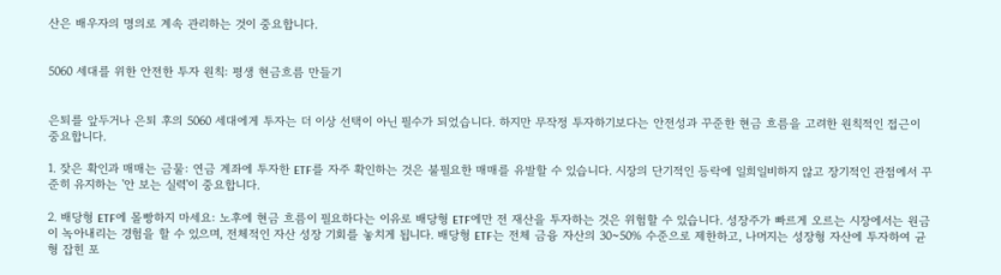산은 배우자의 명의로 계속 관리하는 것이 중요합니다.


5060 세대를 위한 안전한 투자 원칙: 평생 현금흐름 만들기


은퇴를 앞두거나 은퇴 후의 5060 세대에게 투자는 더 이상 선택이 아닌 필수가 되었습니다. 하지만 무작정 투자하기보다는 안전성과 꾸준한 현금 흐름을 고려한 원칙적인 접근이 중요합니다.

1. 잦은 확인과 매매는 금물: 연금 계좌에 투자한 ETF를 자주 확인하는 것은 불필요한 매매를 유발할 수 있습니다. 시장의 단기적인 등락에 일희일비하지 않고 장기적인 관점에서 꾸준히 유지하는 '안 보는 실력'이 중요합니다.

2. 배당형 ETF에 몰빵하지 마세요: 노후에 현금 흐름이 필요하다는 이유로 배당형 ETF에만 전 재산을 투자하는 것은 위험할 수 있습니다. 성장주가 빠르게 오르는 시장에서는 원금이 녹아내리는 경험을 할 수 있으며, 전체적인 자산 성장 기회를 놓치게 됩니다. 배당형 ETF는 전체 금융 자산의 30~50% 수준으로 제한하고, 나머지는 성장형 자산에 투자하여 균형 잡힌 포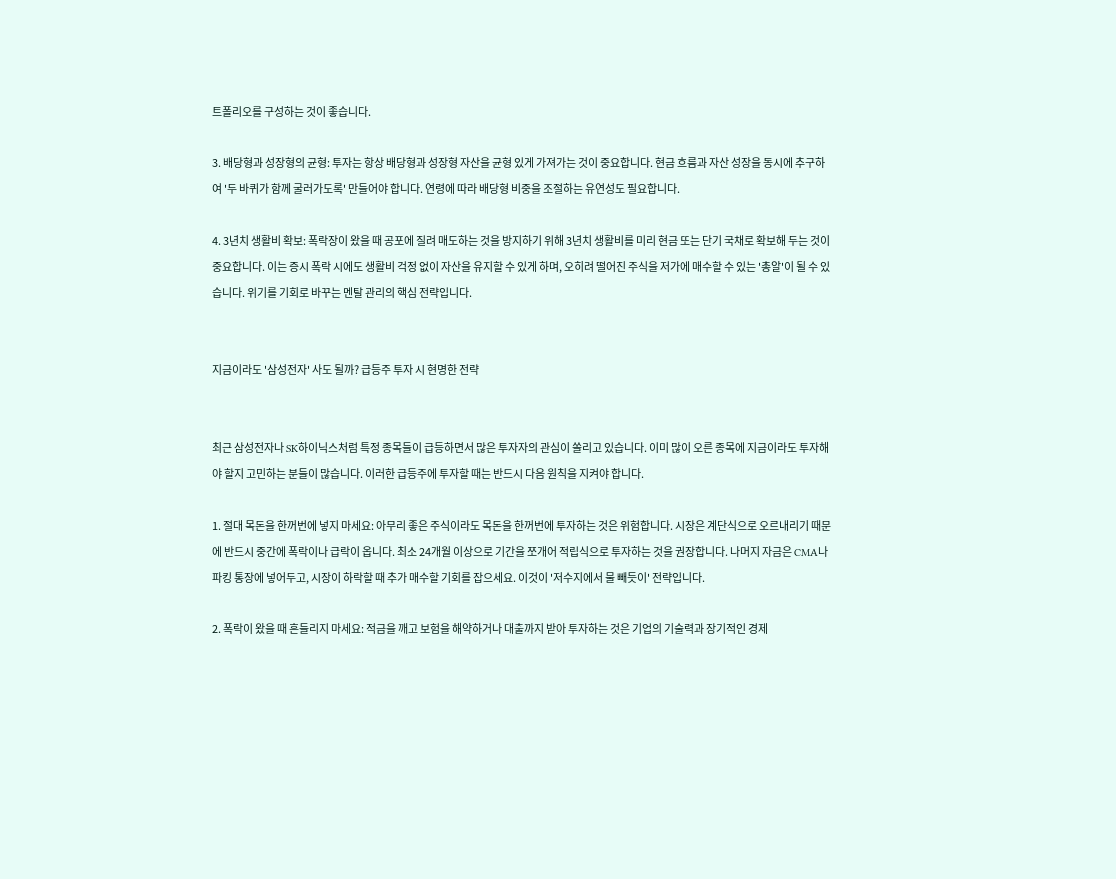트폴리오를 구성하는 것이 좋습니다.

3. 배당형과 성장형의 균형: 투자는 항상 배당형과 성장형 자산을 균형 있게 가져가는 것이 중요합니다. 현금 흐름과 자산 성장을 동시에 추구하여 '두 바퀴가 함께 굴러가도록' 만들어야 합니다. 연령에 따라 배당형 비중을 조절하는 유연성도 필요합니다.

4. 3년치 생활비 확보: 폭락장이 왔을 때 공포에 질려 매도하는 것을 방지하기 위해 3년치 생활비를 미리 현금 또는 단기 국채로 확보해 두는 것이 중요합니다. 이는 증시 폭락 시에도 생활비 걱정 없이 자산을 유지할 수 있게 하며, 오히려 떨어진 주식을 저가에 매수할 수 있는 '총알'이 될 수 있습니다. 위기를 기회로 바꾸는 멘탈 관리의 핵심 전략입니다.


지금이라도 '삼성전자' 사도 될까? 급등주 투자 시 현명한 전략


최근 삼성전자나 SK하이닉스처럼 특정 종목들이 급등하면서 많은 투자자의 관심이 쏠리고 있습니다. 이미 많이 오른 종목에 지금이라도 투자해야 할지 고민하는 분들이 많습니다. 이러한 급등주에 투자할 때는 반드시 다음 원칙을 지켜야 합니다.

1. 절대 목돈을 한꺼번에 넣지 마세요: 아무리 좋은 주식이라도 목돈을 한꺼번에 투자하는 것은 위험합니다. 시장은 계단식으로 오르내리기 때문에 반드시 중간에 폭락이나 급락이 옵니다. 최소 24개월 이상으로 기간을 쪼개어 적립식으로 투자하는 것을 권장합니다. 나머지 자금은 CMA나 파킹 통장에 넣어두고, 시장이 하락할 때 추가 매수할 기회를 잡으세요. 이것이 '저수지에서 물 빼듯이' 전략입니다.

2. 폭락이 왔을 때 흔들리지 마세요: 적금을 깨고 보험을 해약하거나 대출까지 받아 투자하는 것은 기업의 기술력과 장기적인 경제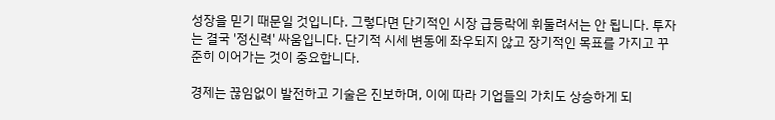성장을 믿기 때문일 것입니다. 그렇다면 단기적인 시장 급등락에 휘둘려서는 안 됩니다. 투자는 결국 '정신력' 싸움입니다. 단기적 시세 변동에 좌우되지 않고 장기적인 목표를 가지고 꾸준히 이어가는 것이 중요합니다.

경제는 끊임없이 발전하고 기술은 진보하며, 이에 따라 기업들의 가치도 상승하게 되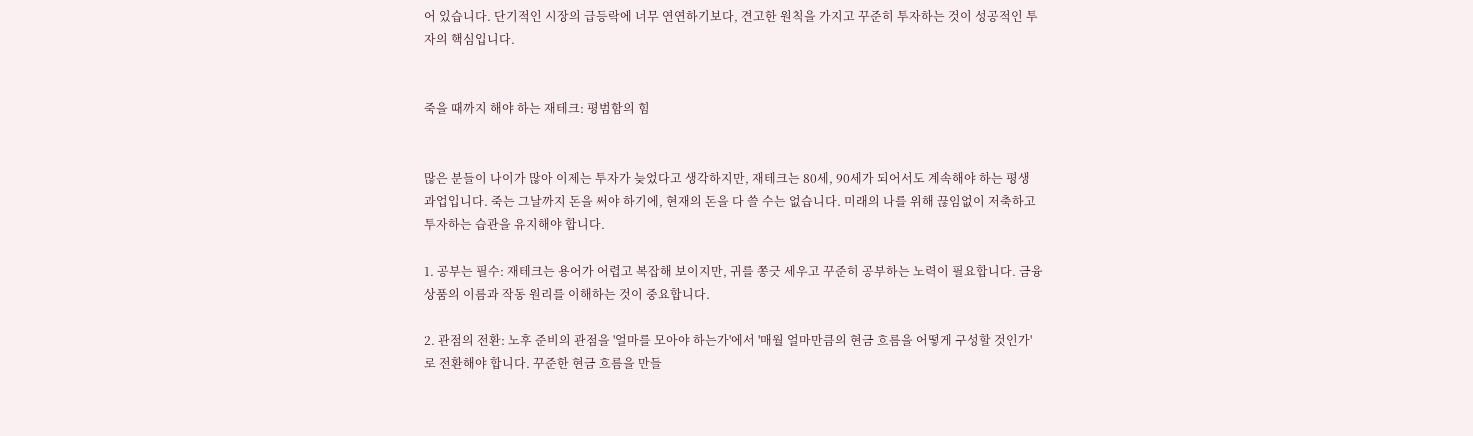어 있습니다. 단기적인 시장의 급등락에 너무 연연하기보다, 견고한 원칙을 가지고 꾸준히 투자하는 것이 성공적인 투자의 핵심입니다.


죽을 때까지 해야 하는 재테크: 평범함의 힘


많은 분들이 나이가 많아 이제는 투자가 늦었다고 생각하지만, 재테크는 80세, 90세가 되어서도 계속해야 하는 평생 과업입니다. 죽는 그날까지 돈을 써야 하기에, 현재의 돈을 다 쓸 수는 없습니다. 미래의 나를 위해 끊임없이 저축하고 투자하는 습관을 유지해야 합니다.

1. 공부는 필수: 재테크는 용어가 어렵고 복잡해 보이지만, 귀를 쫑긋 세우고 꾸준히 공부하는 노력이 필요합니다. 금융 상품의 이름과 작동 원리를 이해하는 것이 중요합니다.

2. 관점의 전환: 노후 준비의 관점을 '얼마를 모아야 하는가'에서 '매월 얼마만큼의 현금 흐름을 어떻게 구성할 것인가'로 전환해야 합니다. 꾸준한 현금 흐름을 만들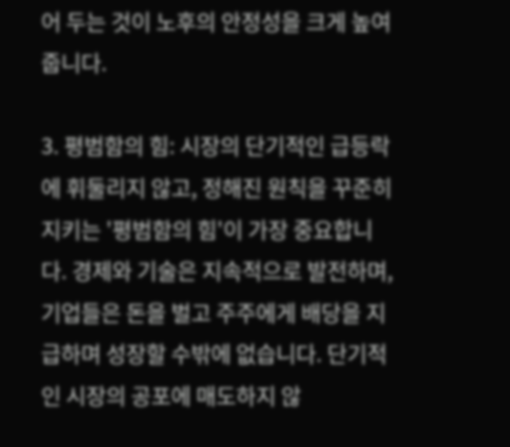어 두는 것이 노후의 안정성을 크게 높여줍니다.

3. 평범함의 힘: 시장의 단기적인 급등락에 휘둘리지 않고, 정해진 원칙을 꾸준히 지키는 '평범함의 힘'이 가장 중요합니다. 경제와 기술은 지속적으로 발전하며, 기업들은 돈을 벌고 주주에게 배당을 지급하며 성장할 수밖에 없습니다. 단기적인 시장의 공포에 매도하지 않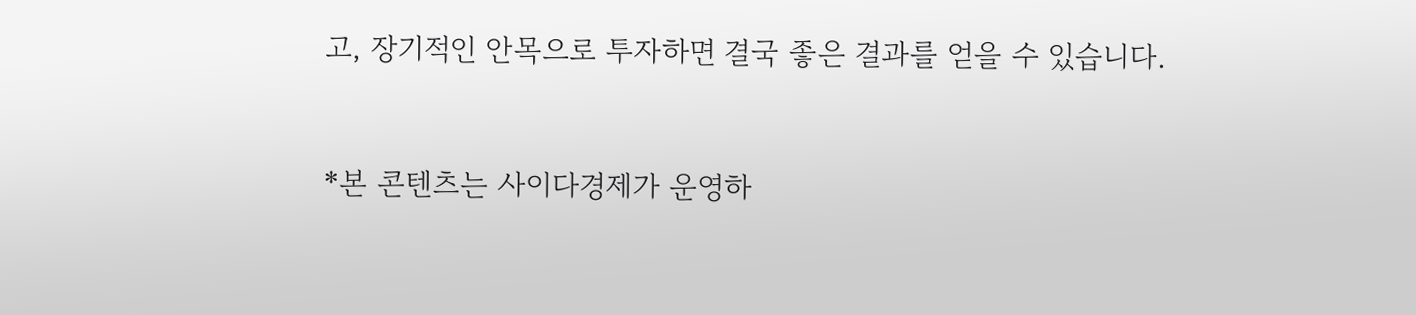고, 장기적인 안목으로 투자하면 결국 좋은 결과를 얻을 수 있습니다.


*본 콘텐츠는 사이다경제가 운영하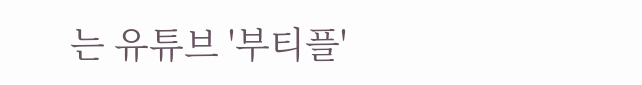는 유튜브 '부티플'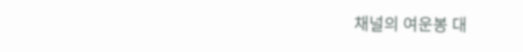채널의 여운봉 대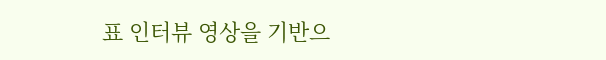표 인터뷰 영상을 기반으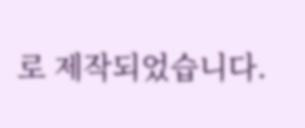로 제작되었습니다.